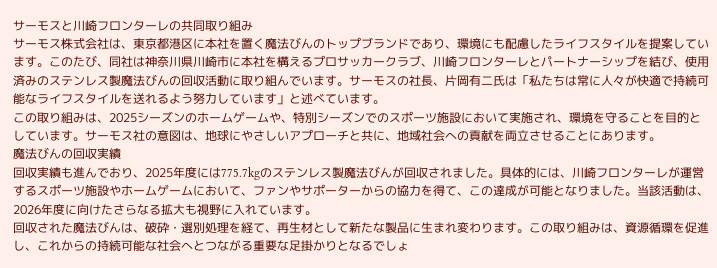サーモスと川崎フロンターレの共同取り組み
サーモス株式会社は、東京都港区に本社を置く魔法びんのトップブランドであり、環境にも配慮したライフスタイルを提案しています。このたび、同社は神奈川県川崎市に本社を構えるプロサッカークラブ、川崎フロンターレとパートナーシップを結び、使用済みのステンレス製魔法びんの回収活動に取り組んでいます。サーモスの社長、片岡有二氏は「私たちは常に人々が快適で持続可能なライフスタイルを送れるよう努力しています」と述べています。
この取り組みは、2025シーズンのホームゲームや、特別シーズンでのスポーツ施設において実施され、環境を守ることを目的としています。サーモス社の意図は、地球にやさしいアプローチと共に、地域社会への貢献を両立させることにあります。
魔法びんの回収実績
回収実績も進んでおり、2025年度には775.7kgのステンレス製魔法びんが回収されました。具体的には、川崎フロンターレが運営するスポーツ施設やホームゲームにおいて、ファンやサポーターからの協力を得て、この達成が可能となりました。当該活動は、2026年度に向けたさらなる拡大も視野に入れています。
回収された魔法びんは、破砕・選別処理を経て、再生材として新たな製品に生まれ変わります。この取り組みは、資源循環を促進し、これからの持続可能な社会へとつながる重要な足掛かりとなるでしょ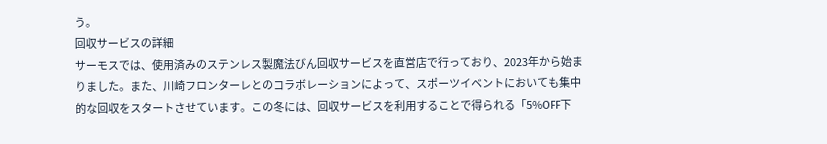う。
回収サービスの詳細
サーモスでは、使用済みのステンレス製魔法びん回収サービスを直営店で行っており、2023年から始まりました。また、川崎フロンターレとのコラボレーションによって、スポーツイベントにおいても集中的な回収をスタートさせています。この冬には、回収サービスを利用することで得られる「5%OFF下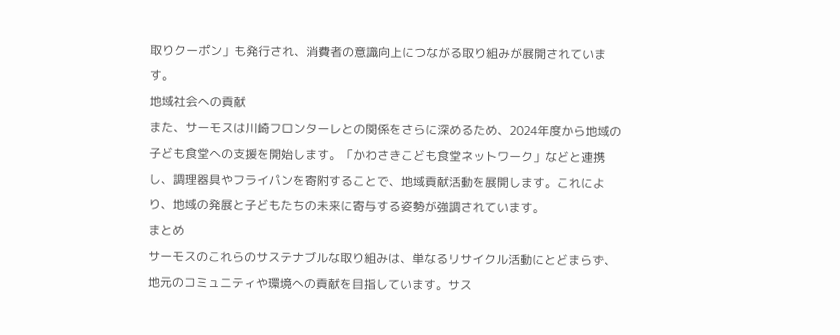取りクーポン」も発行され、消費者の意識向上につながる取り組みが展開されています。
地域社会への貢献
また、サーモスは川崎フロンターレとの関係をさらに深めるため、2024年度から地域の子ども食堂への支援を開始します。「かわさきこども食堂ネットワーク」などと連携し、調理器具やフライパンを寄附することで、地域貢献活動を展開します。これにより、地域の発展と子どもたちの未来に寄与する姿勢が強調されています。
まとめ
サーモスのこれらのサステナブルな取り組みは、単なるリサイクル活動にとどまらず、地元のコミュニティや環境への貢献を目指しています。サス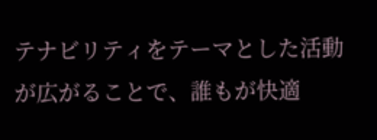テナビリティをテーマとした活動が広がることで、誰もが快適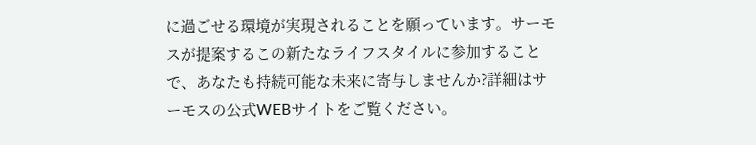に過ごせる環境が実現されることを願っています。サーモスが提案するこの新たなライフスタイルに参加することで、あなたも持続可能な未来に寄与しませんか?詳細はサーモスの公式WEBサイトをご覧ください。